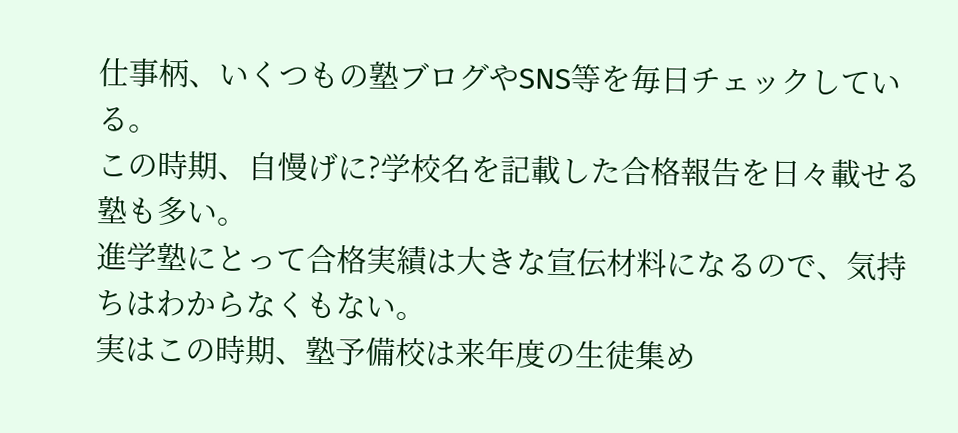仕事柄、いくつもの塾ブログやSNS等を毎日チェックしている。
この時期、自慢げに?学校名を記載した合格報告を日々載せる塾も多い。
進学塾にとって合格実績は大きな宣伝材料になるので、気持ちはわからなくもない。
実はこの時期、塾予備校は来年度の生徒集め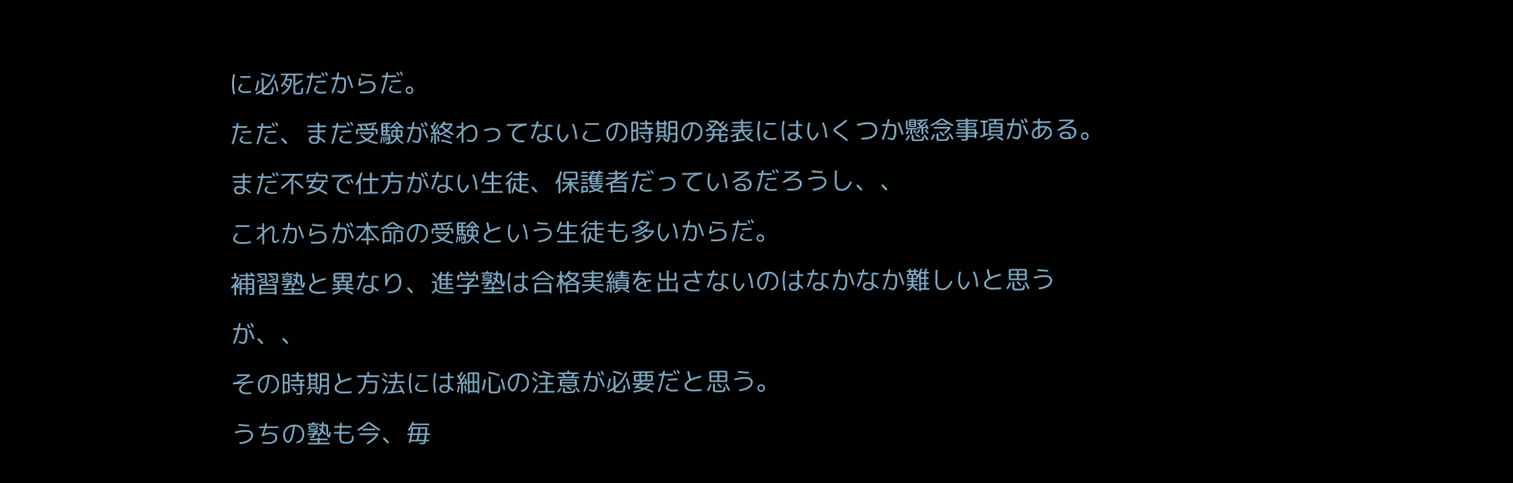に必死だからだ。
ただ、まだ受験が終わってないこの時期の発表にはいくつか懸念事項がある。
まだ不安で仕方がない生徒、保護者だっているだろうし、、
これからが本命の受験という生徒も多いからだ。
補習塾と異なり、進学塾は合格実績を出さないのはなかなか難しいと思うが、、
その時期と方法には細心の注意が必要だと思う。
うちの塾も今、毎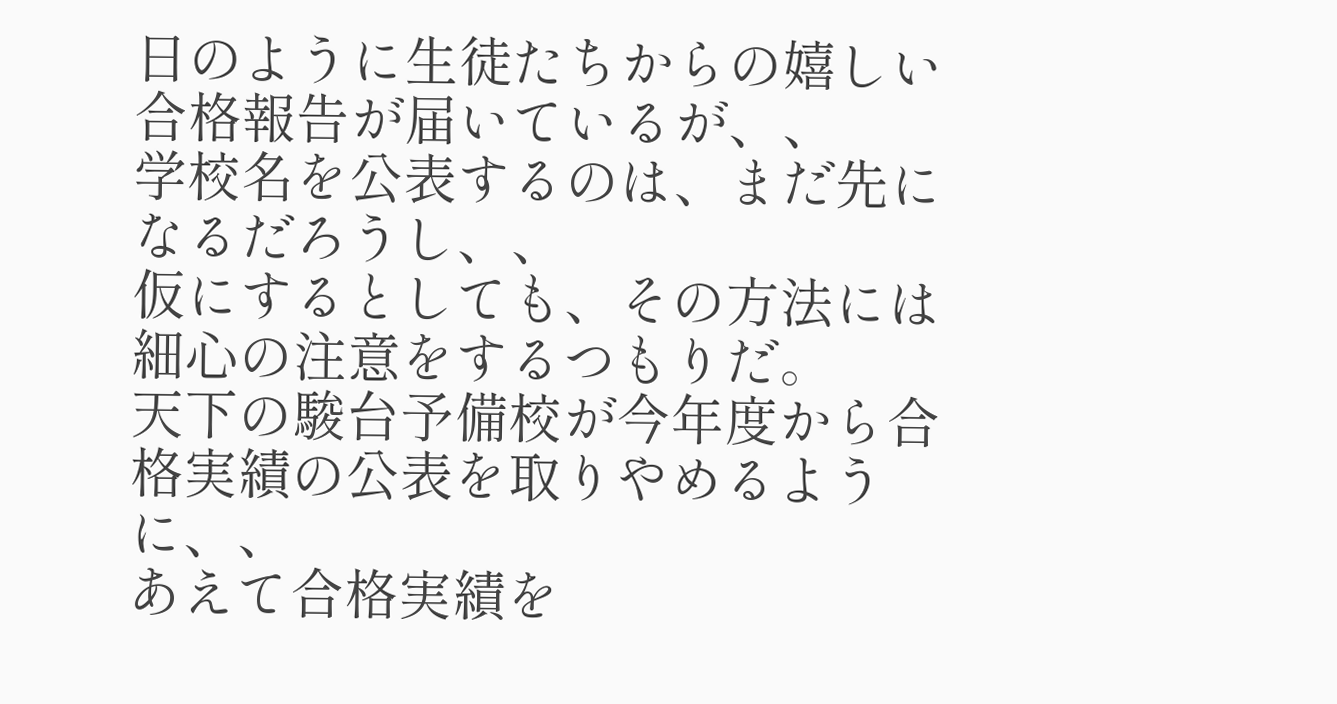日のように生徒たちからの嬉しい合格報告が届いているが、、
学校名を公表するのは、まだ先になるだろうし、、
仮にするとしても、その方法には細心の注意をするつもりだ。
天下の駿台予備校が今年度から合格実績の公表を取りやめるように、、
あえて合格実績を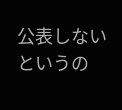公表しないというの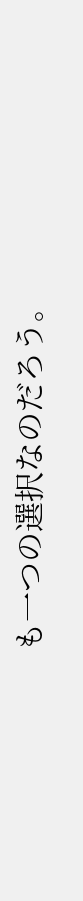も一つの選択なのだろう。